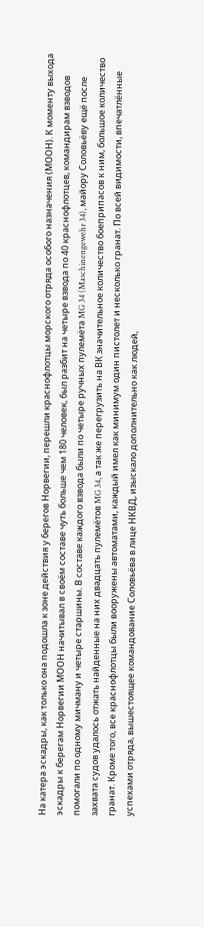На катера эскадры, как только она подошла к зоне действия у берегов Норвегии, перешли краснофлотцы морского отряда особого назначения (МООН). К моменту выхода эскадры к берегам Норвегии МООН начитывал в своём составе чуть больше чем 180 человек, был разбит на четыре взвода по 40 краснофлотцев, командирам взводов помогали по одному мичману и четыре старшины. В составе каждого взвода были по четыре ручных пулемёта MG 34 (Maschinengewehr 34), майору Соловьёву ещё после захвата судов удалось отжать найденные на них двадцать пулемётов MG 34, а так же перегрузить на ВК значительное количество боеприпасов к ним, большое количество гранат. Кроме того, все краснофлотцы были вооружены автоматами, каждый имел как минимум один пистолет и несколько гранат. По всей видимости, впечатлённые успехами отряда, вышестоящее командование Соловьёва в лице НКВД, изыскало дополнительно как людей,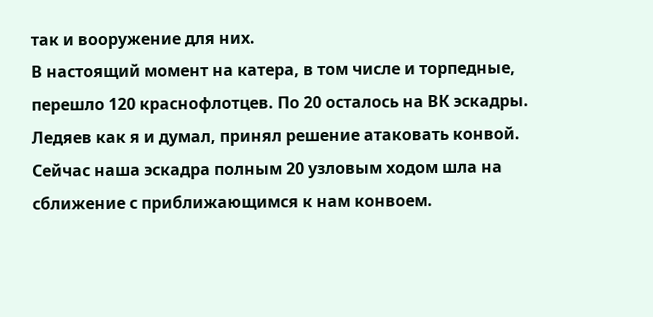так и вооружение для них.
В настоящий момент на катера, в том числе и торпедные, перешло 120 краснофлотцев. По 20 осталось на ВК эскадры.
Ледяев как я и думал, принял решение атаковать конвой. Сейчас наша эскадра полным 20 узловым ходом шла на сближение с приближающимся к нам конвоем.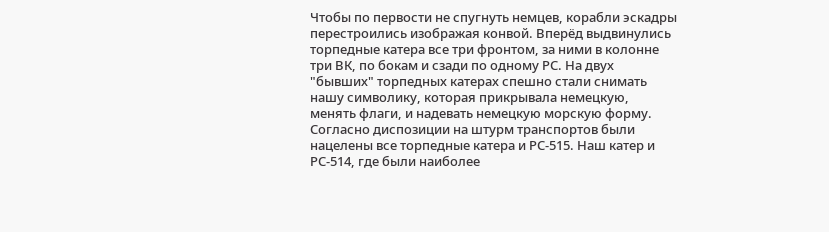Чтобы по первости не спугнуть немцев, корабли эскадры перестроились изображая конвой. Вперёд выдвинулись торпедные катера все три фронтом, за ними в колонне три ВК, по бокам и сзади по одному РС. На двух "бывших" торпедных катерах спешно стали снимать нашу символику, которая прикрывала немецкую, менять флаги, и надевать немецкую морскую форму. Согласно диспозиции на штурм транспортов были нацелены все торпедные катера и РС-515. Наш катер и РС-514, где были наиболее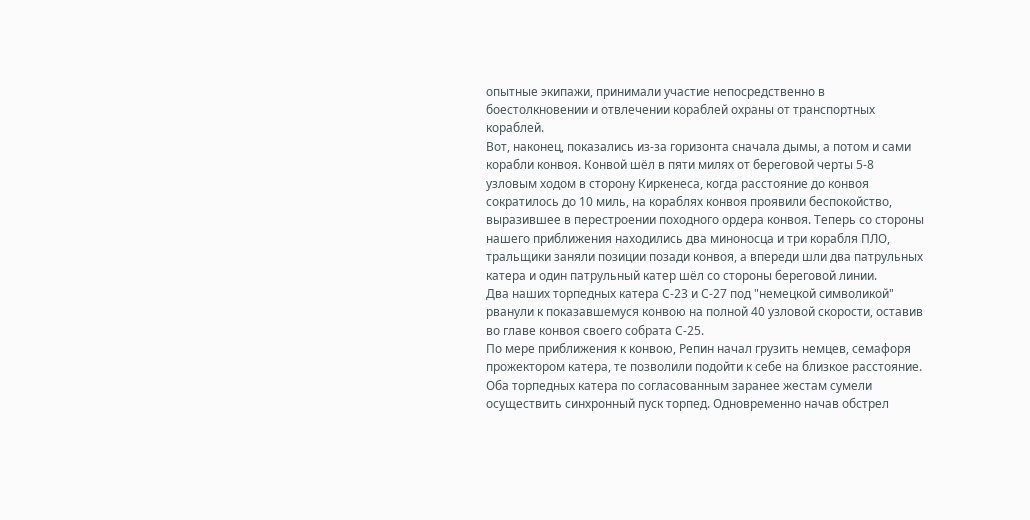опытные экипажи, принимали участие непосредственно в боестолкновении и отвлечении кораблей охраны от транспортных кораблей.
Вот, наконец, показались из-за горизонта сначала дымы, а потом и сами корабли конвоя. Конвой шёл в пяти милях от береговой черты 5-8 узловым ходом в сторону Киркенеса, когда расстояние до конвоя сократилось до 10 миль, на кораблях конвоя проявили беспокойство, выразившее в перестроении походного ордера конвоя. Теперь со стороны нашего приближения находились два миноносца и три корабля ПЛО, тральщики заняли позиции позади конвоя, а впереди шли два патрульных катера и один патрульный катер шёл со стороны береговой линии.
Два наших торпедных катера С-23 и С-27 под "немецкой символикой" рванули к показавшемуся конвою на полной 40 узловой скорости, оставив во главе конвоя своего собрата С-25.
По мере приближения к конвою, Репин начал грузить немцев, семафоря прожектором катера, те позволили подойти к себе на близкое расстояние. Оба торпедных катера по согласованным заранее жестам сумели осуществить синхронный пуск торпед. Одновременно начав обстрел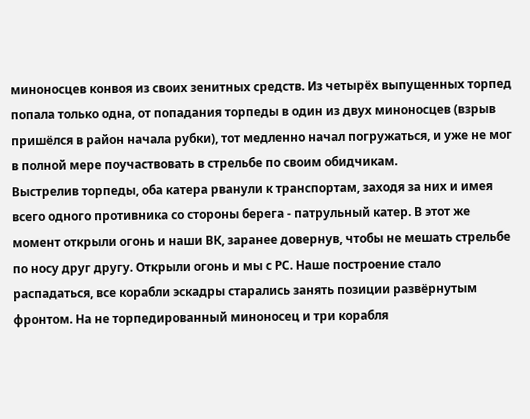миноносцев конвоя из своих зенитных средств. Из четырёх выпущенных торпед попала только одна, от попадания торпеды в один из двух миноносцев (взрыв пришёлся в район начала рубки), тот медленно начал погружаться, и уже не мог в полной мере поучаствовать в стрельбе по своим обидчикам.
Выстрелив торпеды, оба катера рванули к транспортам, заходя за них и имея всего одного противника со стороны берега - патрульный катер. В этот же момент открыли огонь и наши ВК, заранее довернув, чтобы не мешать стрельбе по носу друг другу. Открыли огонь и мы с РС. Наше построение стало распадаться, все корабли эскадры старались занять позиции развёрнутым фронтом. На не торпедированный миноносец и три корабля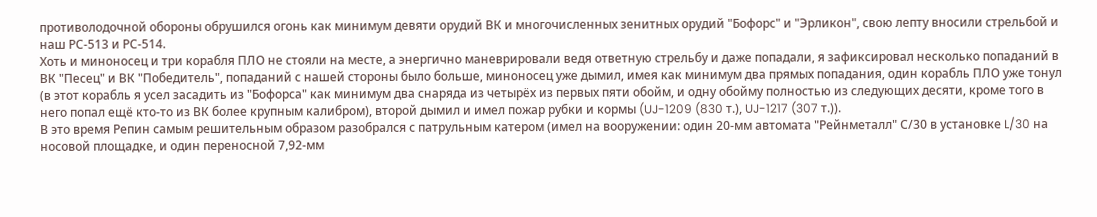противолодочной обороны обрушился огонь как минимум девяти орудий ВК и многочисленных зенитных орудий "Бофорс" и "Эрликон", свою лепту вносили стрельбой и наш РС-513 и РС-514.
Хоть и миноносец и три корабля ПЛО не стояли на месте, а энергично маневрировали ведя ответную стрельбу и даже попадали, я зафиксировал несколько попаданий в ВК "Песец" и ВК "Победитель", попаданий с нашей стороны было больше, миноносец уже дымил, имея как минимум два прямых попадания, один корабль ПЛО уже тонул (в этот корабль я усел засадить из "Бофорса" как минимум два снаряда из четырёх из первых пяти обойм, и одну обойму полностью из следующих десяти, кроме того в него попал ещё кто-то из ВК более крупным калибром), второй дымил и имел пожар рубки и кормы (UJ-1209 (830 т.), UJ-1217 (307 т.)).
В это время Репин самым решительным образом разобрался с патрульным катером (имел на вооружении: один 20-мм автомата "Рейнметалл" С/30 в установке L/30 на носовой площадке, и один переносной 7,92-мм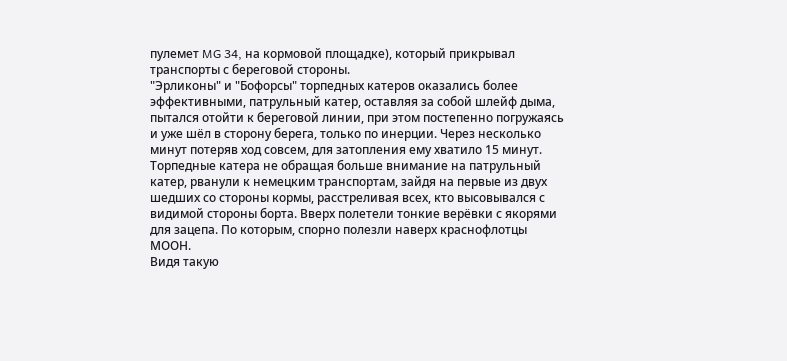пулемет MG 34, на кормовой площадке), который прикрывал транспорты с береговой стороны.
"Эрликоны" и "Бофорсы" торпедных катеров оказались более эффективными, патрульный катер, оставляя за собой шлейф дыма, пытался отойти к береговой линии, при этом постепенно погружаясь и уже шёл в сторону берега, только по инерции. Через несколько минут потеряв ход совсем, для затопления ему хватило 15 минут.
Торпедные катера не обращая больше внимание на патрульный катер, рванули к немецким транспортам, зайдя на первые из двух шедших со стороны кормы, расстреливая всех, кто высовывался с видимой стороны борта. Вверх полетели тонкие верёвки с якорями для зацепа. По которым, спорно полезли наверх краснофлотцы МООН.
Видя такую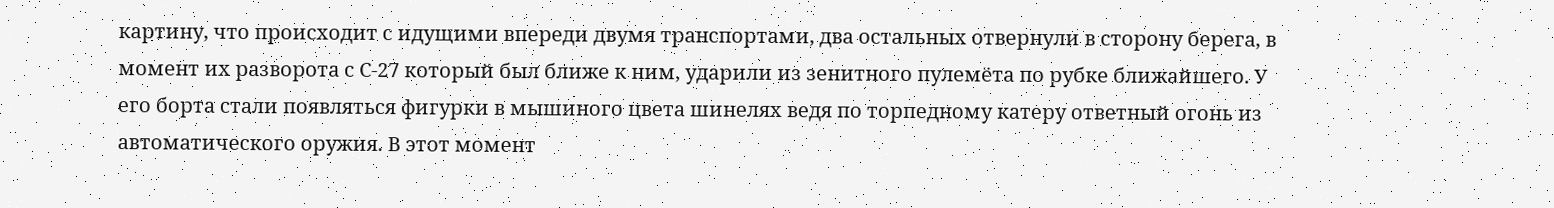картину, что происходит с идущими впереди двумя транспортами, два остальных отвернули в сторону берега, в момент их разворота с С-27 который был ближе к ним, ударили из зенитного пулемёта по рубке ближайшего. У его борта стали появляться фигурки в мышиного цвета шинелях ведя по торпедному катеру ответный огонь из автоматического оружия. В этот момент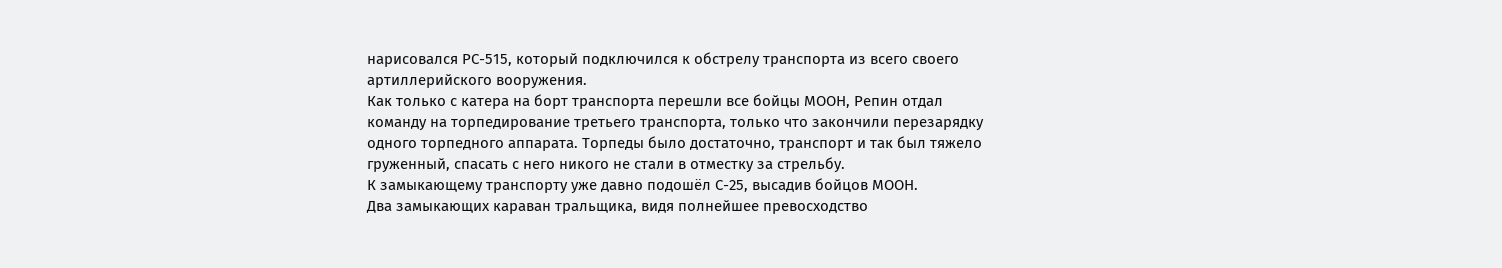нарисовался РС-515, который подключился к обстрелу транспорта из всего своего артиллерийского вооружения.
Как только с катера на борт транспорта перешли все бойцы МООН, Репин отдал команду на торпедирование третьего транспорта, только что закончили перезарядку одного торпедного аппарата. Торпеды было достаточно, транспорт и так был тяжело груженный, спасать с него никого не стали в отместку за стрельбу.
К замыкающему транспорту уже давно подошёл С-25, высадив бойцов МООН.
Два замыкающих караван тральщика, видя полнейшее превосходство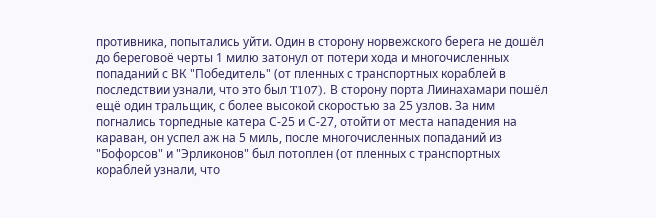противника, попытались уйти. Один в сторону норвежского берега не дошёл до береговоё черты 1 милю затонул от потери хода и многочисленных попаданий с ВК "Победитель" (от пленных с транспортных кораблей в последствии узнали, что это был T107). В сторону порта Лиинахамари пошёл ещё один тральщик, с более высокой скоростью за 25 узлов. За ним погнались торпедные катера С-25 и С-27, отойти от места нападения на караван, он успел аж на 5 миль, после многочисленных попаданий из "Бофорсов" и "Эрликонов" был потоплен (от пленных с транспортных кораблей узнали, что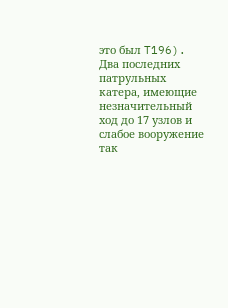это был T196). Два последних патрульных катера, имеющие незначительный ход до 17 узлов и слабое вооружение так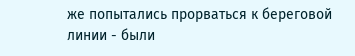же попытались прорваться к береговой линии - были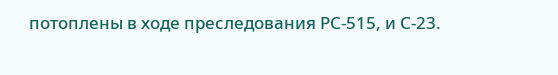потоплены в ходе преследования РС-515, и С-23.